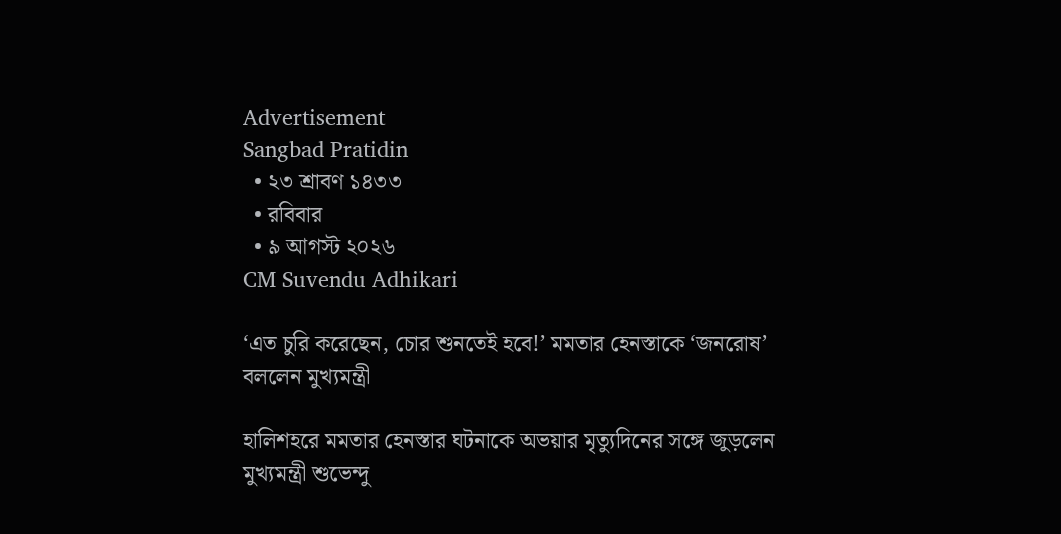Advertisement
Sangbad Pratidin
  • ২৩ শ্রাবণ ১৪৩৩
  • রবিবার
  • ৯ আগস্ট ২০২৬
CM Suvendu Adhikari

‘এত চুরি করেছেন, চোর শুনতেই হবে!’ মমতার হেনস্তাকে ‘জনরোষ’ বললেন মুখ্যমন্ত্রী

হালিশহরে মমতার হেনস্তার ঘটনাকে অভয়ার মৃত্যুদিনের সঙ্গে জুড়লেন মুখ্যমন্ত্রী শুভেন্দু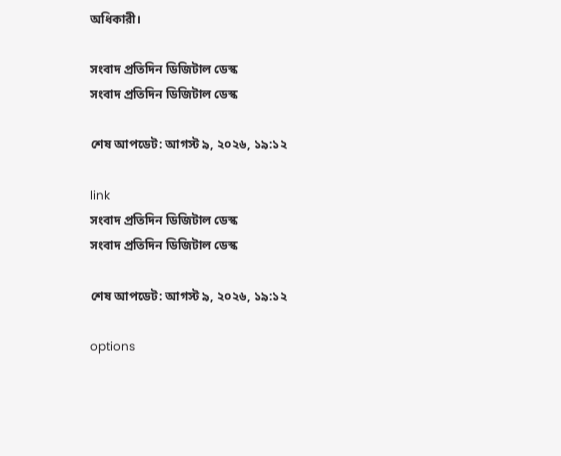অধিকারী।

সংবাদ প্রতিদিন ডিজিটাল ডেস্ক
সংবাদ প্রতিদিন ডিজিটাল ডেস্ক

শেষ আপডেট: আগস্ট ৯, ২০২৬, ১৯:১২

link
সংবাদ প্রতিদিন ডিজিটাল ডেস্ক
সংবাদ প্রতিদিন ডিজিটাল ডেস্ক

শেষ আপডেট: আগস্ট ৯, ২০২৬, ১৯:১২

options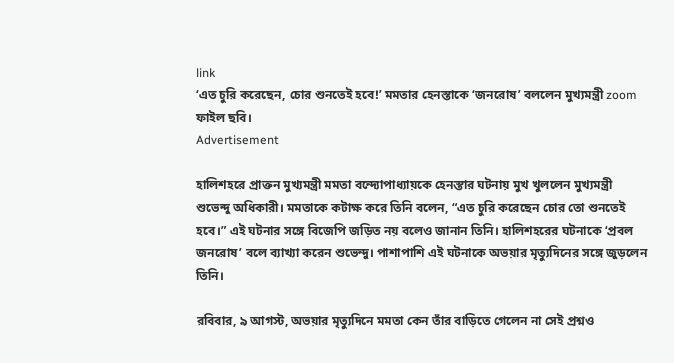link
‘এত চুরি করেছেন, চোর শুনতেই হবে!’ মমতার হেনস্তাকে ‘জনরোষ’ বললেন মুখ্যমন্ত্রী zoom
ফাইল ছবি।
Advertisement

হালিশহরে প্রাক্তন মুখ্যমন্ত্রী মমতা বন্দ্যোপাধ্যায়কে হেনস্তার ঘটনায় মুখ খুললেন মুখ্যমন্ত্রী শুভেন্দু অধিকারী। মমতাকে কটাক্ষ করে তিনি বলেন, “এত চুরি করেছেন চোর তো শুনতেই হবে।” এই ঘটনার সঙ্গে বিজেপি জড়িত নয় বলেও জানান তিনি। হালিশহরের ঘটনাকে ‘প্রবল জনরোষ’ বলে ব্যাখ্যা করেন শুভেন্দু। পাশাপাশি এই ঘটনাকে অভয়ার মৃত্যুদিনের সঙ্গে জুড়লেন তিনি।

রবিবার, ৯ আগস্ট, অভয়ার মৃত্যুদিনে মমতা কেন তাঁর বাড়িতে গেলেন না সেই প্রশ্নও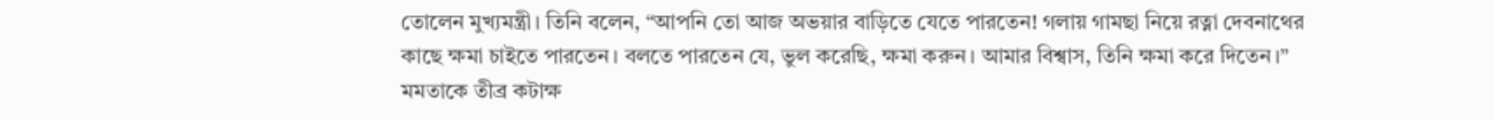তোলেন মুখ্যমন্ত্রী। তিনি বলেন, “আপনি তো আজ অভয়ার বাড়িতে যেতে পারতেন! গলায় গামছা নিয়ে রত্না দেবনাথের কাছে ক্ষমা চাইতে পারতেন। বলতে পারতেন যে, ভুল করেছি, ক্ষমা করুন। আমার বিশ্বাস, তিনি ক্ষমা করে দিতেন।” মমতাকে তীব্র কটাক্ষ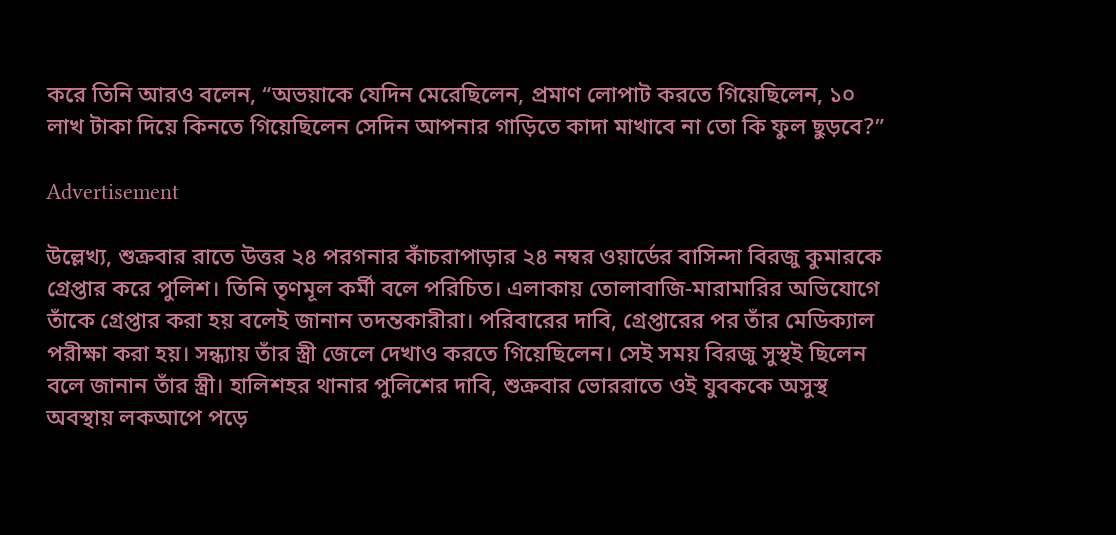করে তিনি আরও বলেন, “অভয়াকে যেদিন মেরেছিলেন, প্রমাণ লোপাট করতে গিয়েছিলেন, ১০ লাখ টাকা দিয়ে কিনতে গিয়েছিলেন সেদিন আপনার গাড়িতে কাদা মাখাবে না তো কি ফুল ছুড়বে?”

Advertisement

উল্লেখ্য, শুক্রবার রাতে উত্তর ২৪ পরগনার কাঁচরাপাড়ার ২৪ নম্বর ওয়ার্ডের বাসিন্দা বিরজু কুমারকে গ্রেপ্তার করে পুলিশ। তিনি তৃণমূল কর্মী বলে পরিচিত। এলাকায় তোলাবাজি-মারামারির অভিযোগে তাঁকে গ্রেপ্তার করা হয় বলেই জানান তদন্তকারীরা। পরিবারের দাবি, গ্রেপ্তারের পর তাঁর মেডিক্যাল পরীক্ষা করা হয়। সন্ধ্যায় তাঁর স্ত্রী জেলে দেখাও করতে গিয়েছিলেন। সেই সময় বিরজু সুস্থই ছিলেন বলে জানান তাঁর স্ত্রী। হালিশহর থানার পুলিশের দাবি, শুক্রবার ভোররাতে ওই যুবককে অসুস্থ অবস্থায় লকআপে পড়ে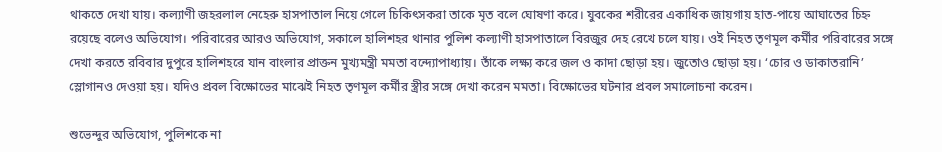থাকতে দেখা যায়। কল্যাণী জহরলাল নেহেরু হাসপাতাল নিয়ে গেলে চিকিৎসকরা তাকে মৃত বলে ঘোষণা করে। যুবকের শরীরের একাধিক জায়গায় হাত-পায়ে আঘাতের চিহ্ন রয়েছে বলেও অভিযোগ। পরিবারের আরও অভিযোগ, সকালে হালিশহর থানার পুলিশ কল্যাণী হাসপাতালে বিরজুর দেহ রেখে চলে যায়। ওই নিহত তৃণমূল কর্মীর পরিবারের সঙ্গে দেখা করতে রবিবার দুপুরে হালিশহরে যান বাংলার প্রাক্তন মুখ্যমন্ত্রী মমতা বন্দ্যোপাধ্যায়। তাঁকে লক্ষ্য করে জল ও কাদা ছোড়া হয়। জুতোও ছোড়া হয়। ‘চোর ও ডাকাতরানি’ স্লোগানও দেওয়া হয়। যদিও প্রবল বিক্ষোভের মাঝেই নিহত তৃণমূল কর্মীর স্ত্রীর সঙ্গে দেখা করেন মমতা। বিক্ষোভের ঘটনার প্রবল সমালোচনা করেন।

শুভেন্দুর অভিযোগ, পুলিশকে না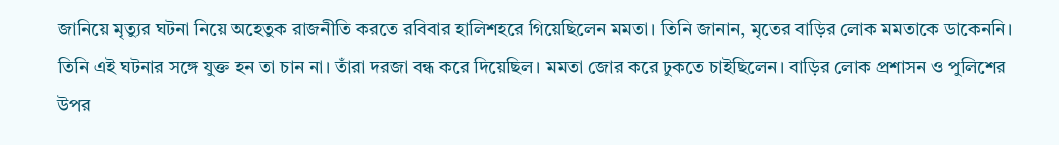জানিয়ে মৃত্যুর ঘটনা নিয়ে অহেতুক রাজনীতি করতে রবিবার হালিশহরে গিয়েছিলেন মমতা। তিনি জানান, মৃতের বাড়ির লোক মমতাকে ডাকেননি। তিনি এই ঘটনার সঙ্গে যুক্ত হন তা চান না। তাঁরা দরজা বন্ধ করে দিয়েছিল। মমতা জোর করে ঢুকতে চাইছিলেন। বাড়ির লোক প্রশাসন ও পুলিশের উপর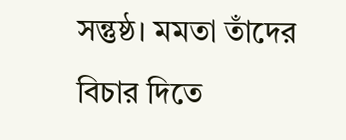সন্তুষ্ঠ। মমতা তাঁদের বিচার দিতে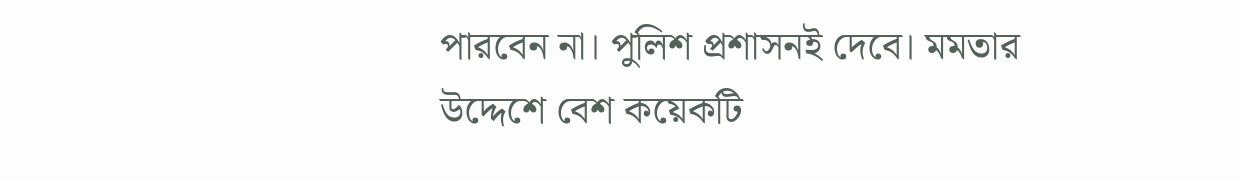পারবেন না। পুলিশ প্রশাসনই দেবে। মমতার উদ্দেশে বেশ কয়েকটি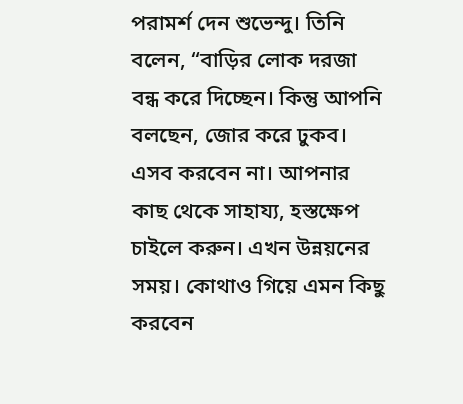পরামর্শ দেন শুভেন্দু। তিনি বলেন, “বাড়ির লোক দরজা বন্ধ করে দিচ্ছেন। কিন্তু আপনি বলছেন, জোর করে ঢুকব। এসব করবেন না। আপনার কাছ থেকে সাহায্য, হস্তক্ষেপ চাইলে করুন। এখন উন্নয়নের সময়। কোথাও গিয়ে এমন কিছু করবেন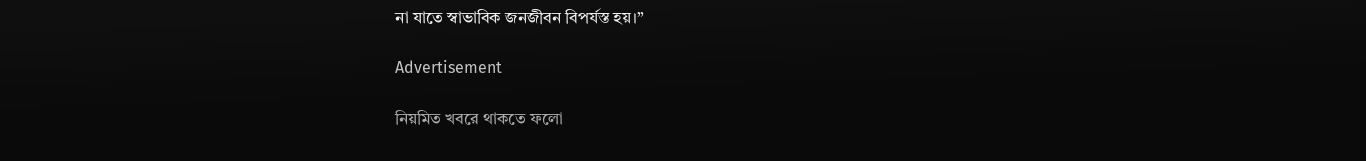না যাতে স্বাভাবিক জনজীবন বিপর্যস্ত হয়।”

Advertisement

নিয়মিত খবরে থাকতে ফলো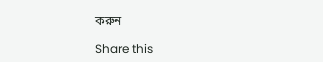করুন

Share this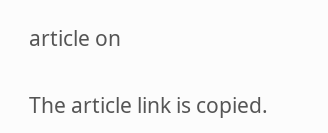article on

The article link is copied.